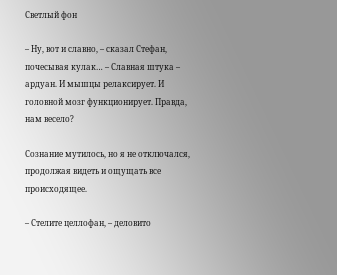Светлый фон

– Ну, вот и славно, – сказал Стефан, почесывая кулак… – Славная штука – ардуан. И мышцы релаксирует. И головной мозг функционирует. Правда, нам весело?

Сознание мутилось, но я не отключался, продолжая видеть и ощущать все происходящее.

– Стелите целлофан, – деловито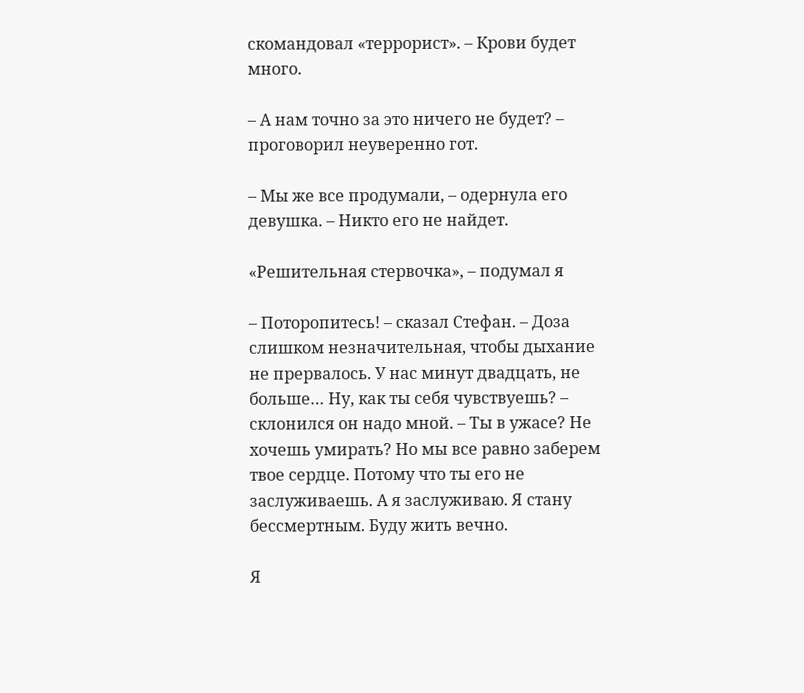скомандовал «террорист». – Крови будет много.

– А нам точно за это ничего не будет? – проговорил неуверенно гот.

– Мы же все продумали, – одернула его девушка. – Никто его не найдет.

«Решительная стервочка», – подумал я

– Поторопитесь! – сказал Стефан. – Доза слишком незначительная, чтобы дыхание не прервалось. У нас минут двадцать, не больше… Ну, как ты себя чувствуешь? – склонился он надо мной. – Ты в ужасе? Не хочешь умирать? Но мы все равно заберем твое сердце. Потому что ты его не заслуживаешь. А я заслуживаю. Я стану бессмертным. Буду жить вечно.

Я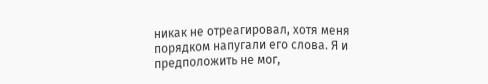никак не отреагировал, хотя меня порядком напугали его слова. Я и предположить не мог,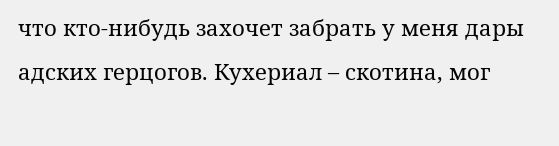что кто-нибудь захочет забрать у меня дары адских герцогов. Кухериал – скотина, мог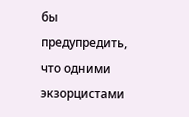бы предупредить, что одними экзорцистами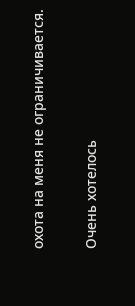охота на меня не ограничивается.

Очень хотелось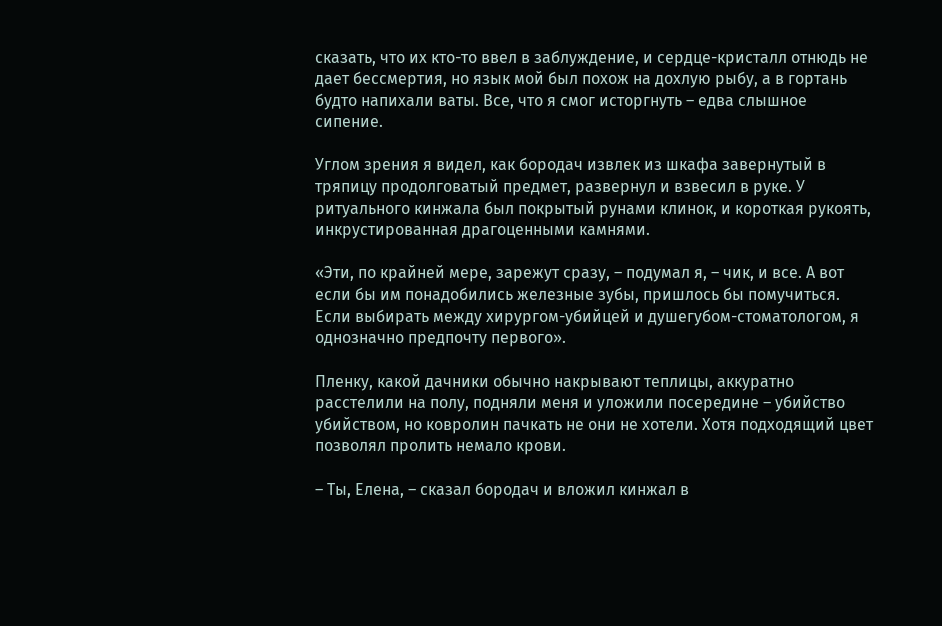сказать, что их кто-то ввел в заблуждение, и сердце-кристалл отнюдь не дает бессмертия, но язык мой был похож на дохлую рыбу, а в гортань будто напихали ваты. Все, что я смог исторгнуть – едва слышное сипение.

Углом зрения я видел, как бородач извлек из шкафа завернутый в тряпицу продолговатый предмет, развернул и взвесил в руке. У ритуального кинжала был покрытый рунами клинок, и короткая рукоять, инкрустированная драгоценными камнями.

«Эти, по крайней мере, зарежут сразу, – подумал я, – чик, и все. А вот если бы им понадобились железные зубы, пришлось бы помучиться. Если выбирать между хирургом-убийцей и душегубом-стоматологом, я однозначно предпочту первого».

Пленку, какой дачники обычно накрывают теплицы, аккуратно расстелили на полу, подняли меня и уложили посередине – убийство убийством, но ковролин пачкать не они не хотели. Хотя подходящий цвет позволял пролить немало крови.

– Ты, Елена, – сказал бородач и вложил кинжал в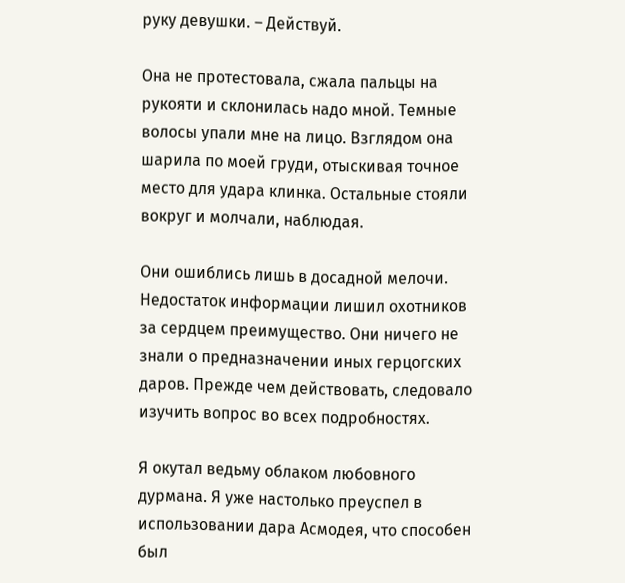руку девушки. – Действуй.

Она не протестовала, сжала пальцы на рукояти и склонилась надо мной. Темные волосы упали мне на лицо. Взглядом она шарила по моей груди, отыскивая точное место для удара клинка. Остальные стояли вокруг и молчали, наблюдая.

Они ошиблись лишь в досадной мелочи. Недостаток информации лишил охотников за сердцем преимущество. Они ничего не знали о предназначении иных герцогских даров. Прежде чем действовать, следовало изучить вопрос во всех подробностях.

Я окутал ведьму облаком любовного дурмана. Я уже настолько преуспел в использовании дара Асмодея, что способен был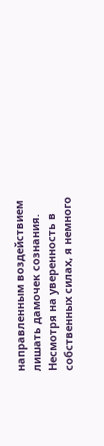направленным воздействием лишать дамочек сознания. Несмотря на уверенность в собственных силах, я немного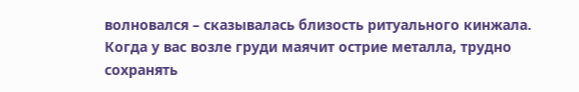волновался – сказывалась близость ритуального кинжала. Когда у вас возле груди маячит острие металла, трудно сохранять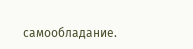самообладание.